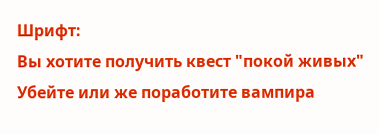Шрифт:
Вы хотите получить квест "покой живых"
Убейте или же поработите вампира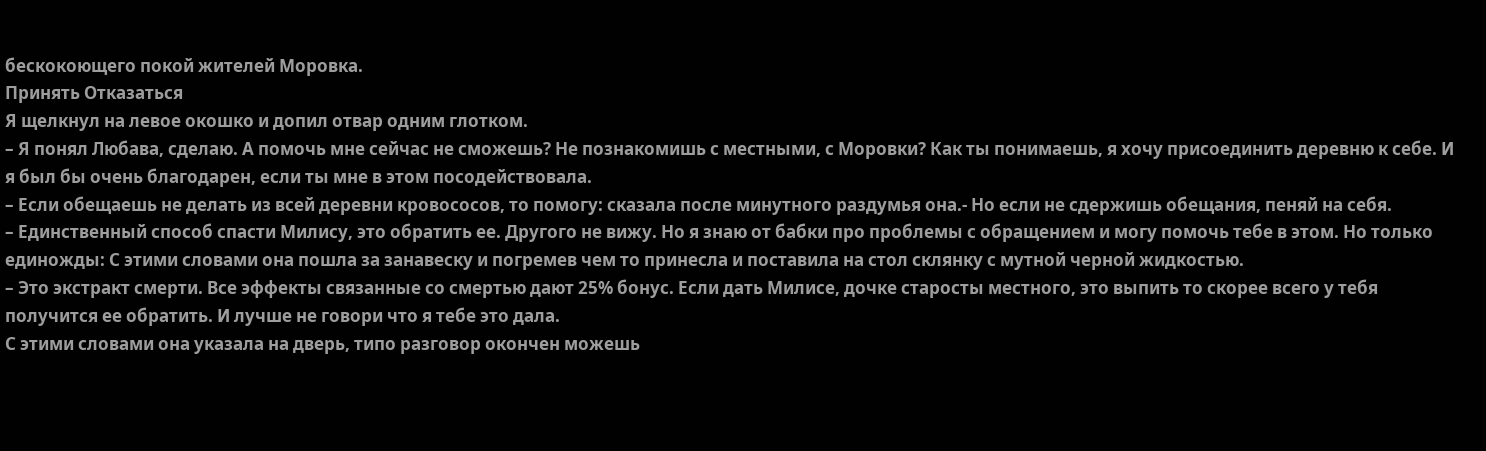бескокоющего покой жителей Моровка.
Принять Отказаться
Я щелкнул на левое окошко и допил отвар одним глотком.
– Я понял Любава, сделаю. А помочь мне сейчас не сможешь? Не познакомишь с местными, с Моровки? Как ты понимаешь, я хочу присоединить деревню к себе. И я был бы очень благодарен, если ты мне в этом посодействовала.
– Если обещаешь не делать из всей деревни кровососов, то помогу: сказала после минутного раздумья она.- Но если не сдержишь обещания, пеняй на себя.
– Единственный способ спасти Милису, это обратить ее. Другого не вижу. Но я знаю от бабки про проблемы с обращением и могу помочь тебе в этом. Но только единожды: С этими словами она пошла за занавеску и погремев чем то принесла и поставила на стол склянку с мутной черной жидкостью.
– Это экстракт смерти. Все эффекты связанные со смертью дают 25% бонус. Если дать Милисе, дочке старосты местного, это выпить то скорее всего у тебя получится ее обратить. И лучше не говори что я тебе это дала.
С этими словами она указала на дверь, типо разговор окончен можешь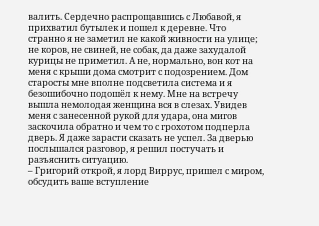валить. Сердечно распрощавшись с Любавой, я прихватил бутылек и пошел к деревне. Что странно я не заметил не какой живности на улице; не коров, не свиней, не собак, да даже захудалой курицы не приметил. А не, нормально, вон кот на меня с крыши дома смотрит с подозрением. Дом старосты мне вполне подсветила система и я безошибочно подошёл к нему. Мне на встречу вышла немолодая женщина вся в слезах. Увидев меня с занесенной рукой для удара, она мигов заскочила обратно и чем то с грохотом подперла дверь. Я даже зарасти сказать не успел. За дверью послышался разговор, я решил постучать и разъяснить ситуацию.
– Григорий открой, я лорд Виррус, пришел с миром, обсудить ваше вступление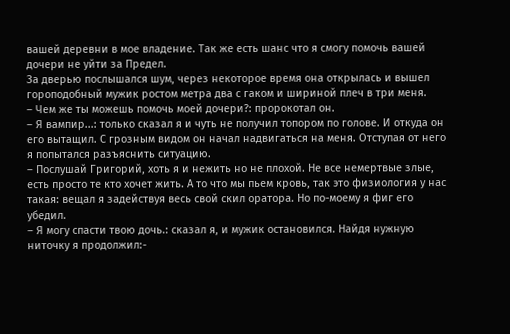вашей деревни в мое владение. Так же есть шанс что я смогу помочь вашей дочери не уйти за Предел.
За дверью послышался шум, через некоторое время она открылась и вышел гороподобный мужик ростом метра два с гаком и шириной плеч в три меня.
– Чем же ты можешь помочь моей дочери?: пророкотал он.
– Я вампир...: только сказал я и чуть не получил топором по голове. И откуда он его вытащил. С грозным видом он начал надвигаться на меня. Отступая от него я попытался разъяснить ситуацию.
– Послушай Григорий, хоть я и нежить но не плохой. Не все немертвые злые, есть просто те кто хочет жить. А то что мы пьем кровь, так это физиология у нас такая: вещал я задействуя весь свой скил оратора. Но по-моему я фиг его убедил.
– Я могу спасти твою дочь.: сказал я, и мужик остановился. Найдя нужную ниточку я продолжил:-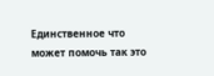Единственное что может помочь так это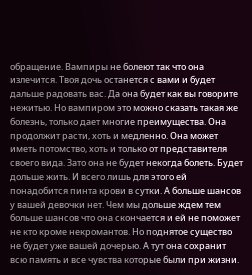обращение. Вампиры не болеют так что она излечится. Твоя дочь останется с вами и будет дальше радовать вас. Да она будет как вы говорите нежитью. Но вампиром это можно сказать такая же болезнь, только дает многие преимущества. Она продолжит расти, хоть и медленно. Она может иметь потомство, хоть и только от представителя своего вида. Зато она не будет некогда болеть. Будет дольше жить. И всего лишь для этого ей понадобится пинта крови в сутки. А больше шансов у вашей девочки нет. Чем мы дольше ждем тем больше шансов что она скончается и ей не поможет не кто кроме некромантов. Но поднятое существо не будет уже вашей дочерью. А тут она сохранит всю память и все чувства которые были при жизни.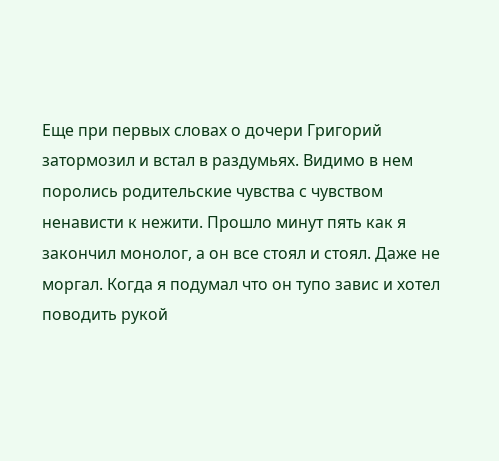Еще при первых словах о дочери Григорий затормозил и встал в раздумьях. Видимо в нем поролись родительские чувства с чувством ненависти к нежити. Прошло минут пять как я закончил монолог, а он все стоял и стоял. Даже не моргал. Когда я подумал что он тупо завис и хотел поводить рукой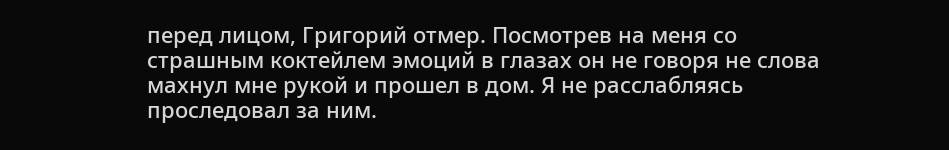перед лицом, Григорий отмер. Посмотрев на меня со страшным коктейлем эмоций в глазах он не говоря не слова махнул мне рукой и прошел в дом. Я не расслабляясь проследовал за ним.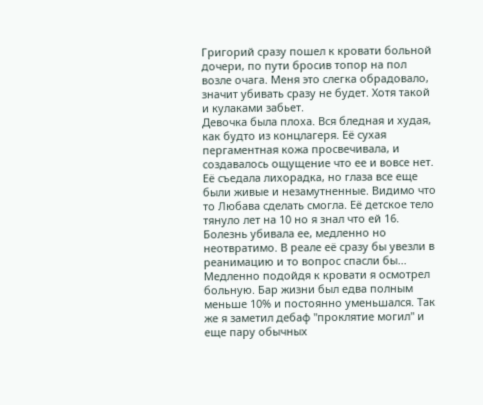Григорий сразу пошел к кровати больной дочери, по пути бросив топор на пол возле очага. Меня это слегка обрадовало, значит убивать сразу не будет. Хотя такой и кулаками забьет.
Девочка была плоха. Вся бледная и худая, как будто из концлагеря. Её сухая пергаментная кожа просвечивала, и создавалось ощущение что ее и вовсе нет. Её съедала лихорадка, но глаза все еще были живые и незамутненные. Видимо что то Любава сделать смогла. Её детское тело тянуло лет на 10 но я знал что ей 16. Болезнь убивала ее, медленно но неотвратимо. В реале её сразу бы увезли в реанимацию и то вопрос спасли бы...
Медленно подойдя к кровати я осмотрел больную. Бар жизни был едва полным меньше 10% и постоянно уменьшался. Так же я заметил дебаф "проклятие могил" и еще пару обычных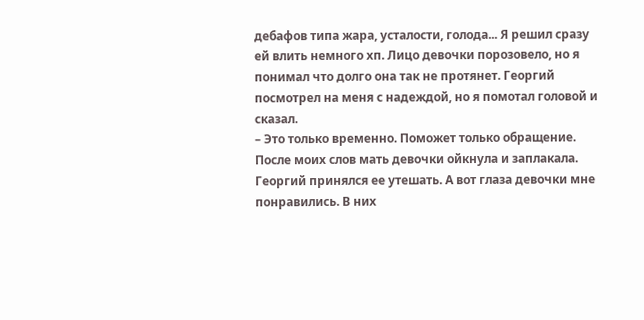дебафов типа жара, усталости, голода... Я решил сразу ей влить немного хп. Лицо девочки порозовело, но я понимал что долго она так не протянет. Георгий посмотрел на меня с надеждой, но я помотал головой и сказал.
– Это только временно. Поможет только обращение.
После моих слов мать девочки ойкнула и заплакала. Георгий принялся ее утешать. А вот глаза девочки мне понравились. В них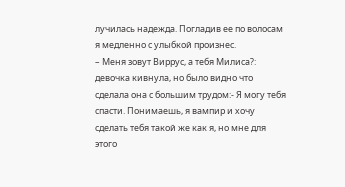лучилась надежда. Погладив ее по волосам я медленно с улыбкой произнес.
– Меня зовут Виррус, а тебя Милиса?: девочка кивнула, но было видно что сделала она с большим трудом:- Я могу тебя спасти. Понимаешь, я вампир и хочу сделать тебя такой же как я, но мне для этого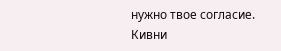нужно твое согласие. Кивни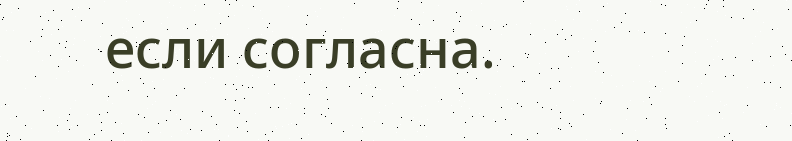если согласна.